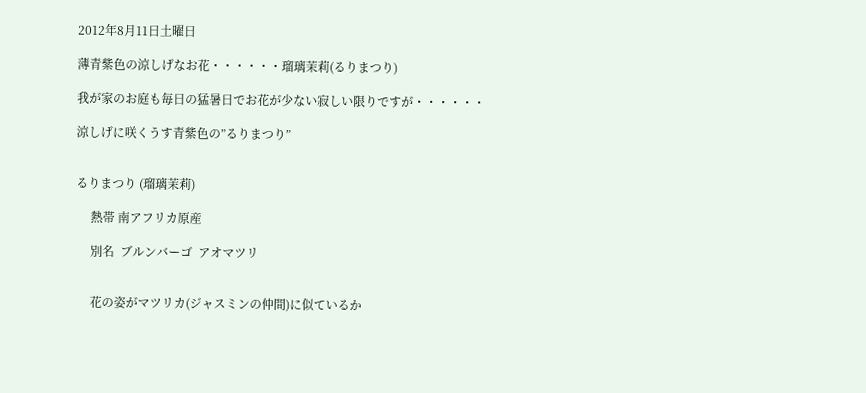2012年8月11日土曜日

薄青紫色の涼しげなお花・・・・・・瑠璃茉莉(るりまつり)

我が家のお庭も毎日の猛暑日でお花が少ない寂しい限りですが・・・・・・

涼しげに咲くうす青紫色の”るりまつり”


るりまつり (瑠璃茉莉)

     熱帯 南アフリカ原産

     別名  ブルンバーゴ  アオマツリ


     花の姿がマツリカ(ジャスミンの仲間)に似ているか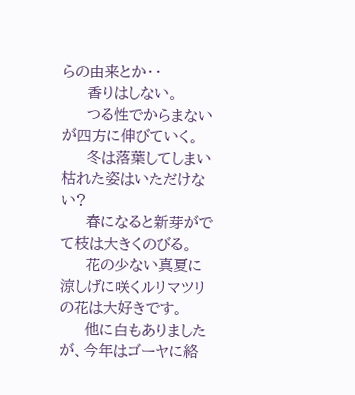らの由来とか・・
     香りはしない。
     つる性でからまないが四方に伸びていく。
     冬は落葉してしまい枯れた姿はいただけない?
     春になると新芽がでて枝は大きくのびる。
     花の少ない真夏に涼しげに咲くルリマツリの花は大好きです。
     他に白もありましたが、今年はゴーヤに絡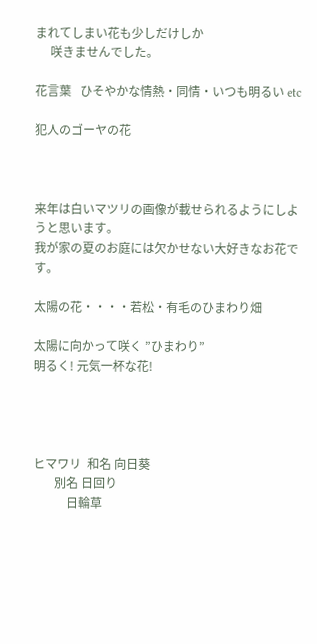まれてしまい花も少しだけしか
     咲きませんでした。

花言葉   ひそやかな情熱・同情・いつも明るい etc

犯人のゴーヤの花



来年は白いマツリの画像が載せられるようにしようと思います。
我が家の夏のお庭には欠かせない大好きなお花です。

太陽の花・・・・若松・有毛のひまわり畑

太陽に向かって咲く ”ひまわり”
明るく! 元気一杯な花!




ヒマワリ  和名 向日葵
       別名 日回り
           日輪草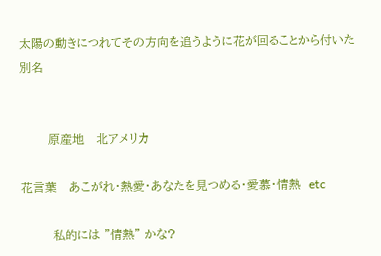太陽の動きにつれてその方向を追うように花が回ることから付いた別名


       原産地   北アメリカ

花言葉   あこがれ・熱愛・あなたを見つめる・愛慕・情熱  etc

        私的には ”情熱” かな?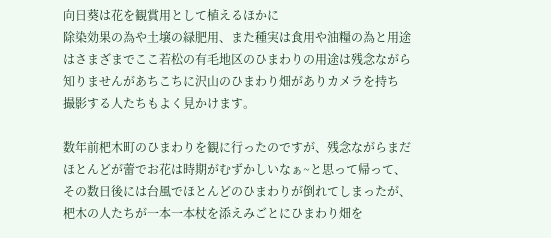向日葵は花を観賞用として植えるほかに
除染効果の為や土壌の緑肥用、また種実は食用や油糧の為と用途はさまざまでここ若松の有毛地区のひまわりの用途は残念ながら知りませんがあちこちに沢山のひまわり畑がありカメラを持ち
撮影する人たちもよく見かけます。

数年前杷木町のひまわりを観に行ったのですが、残念ながらまだほとんどが蕾でお花は時期がむずかしいなぁ~と思って帰って、その数日後には台風でほとんどのひまわりが倒れてしまったが、杷木の人たちが一本一本杖を添えみごとにひまわり畑を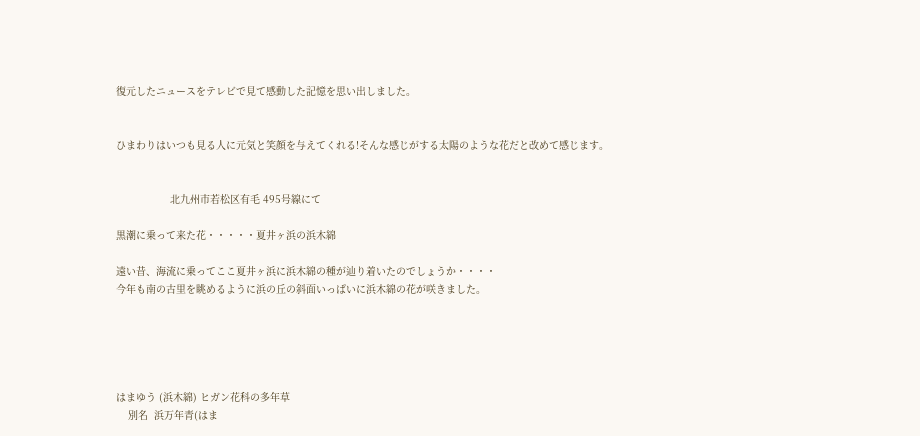復元したニュースをテレビで見て感動した記憶を思い出しました。


ひまわりはいつも見る人に元気と笑顔を与えてくれる!そんな感じがする太陽のような花だと改めて感じます。


                  北九州市若松区有毛 495号線にて

黒潮に乗って来た花・・・・・夏井ヶ浜の浜木綿

遠い昔、海流に乗ってここ夏井ヶ浜に浜木綿の種が辿り着いたのでしょうか・・・・
今年も南の古里を眺めるように浜の丘の斜面いっぱいに浜木綿の花が咲きました。





はまゆう (浜木綿) ヒガン花科の多年草
    別名  浜万年青(はま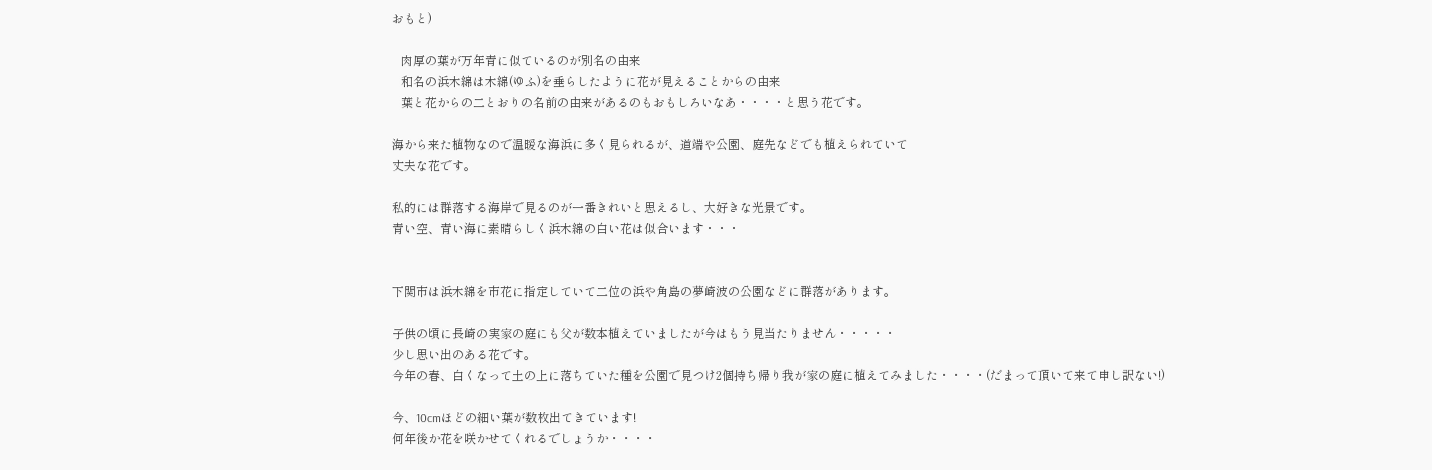おもと)

   肉厚の葉が万年青に似ているのが別名の由来
   和名の浜木綿は木綿(ゆふ)を垂らしたように花が見えることからの由来
   葉と花からの二とおりの名前の由来があるのもおもしろいなあ・・・・と思う花です。

海から来た植物なので温暖な海浜に多く見られるが、道端や公園、庭先などでも植えられていて
丈夫な花です。

私的には群落する海岸で見るのが一番きれいと思えるし、大好きな光景です。
青い空、青い海に素晴らしく浜木綿の白い花は似合います・・・


下関市は浜木綿を市花に指定していて二位の浜や角島の夢崎波の公園などに群落があります。

子供の頃に長崎の実家の庭にも父が数本植えていましたが今はもう見当たりません・・・・・
少し思い出のある花です。
今年の春、白くなって土の上に落ちていた種を公園で見つけ2個持ち帰り我が家の庭に植えてみました・・・・(だまって頂いて来て申し訳ない!)

今、10cmほどの細い葉が数枚出てきています!
何年後か花を咲かせてくれるでしょうか・・・・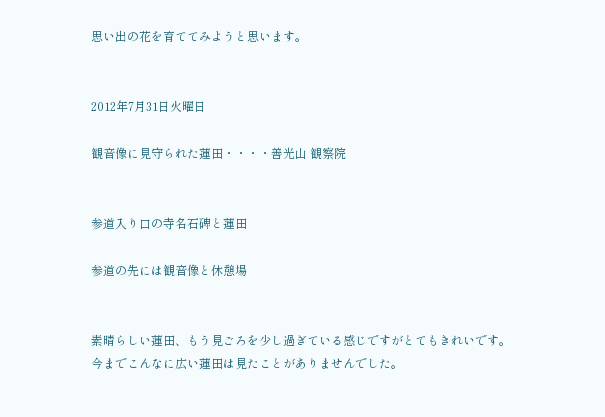思い出の花を育ててみようと思います。


2012年7月31日火曜日

観音像に見守られた蓮田・・・・善光山 観察院


参道入り口の寺名石碑と蓮田

参道の先には観音像と休憩場


素晴らしい蓮田、もう見ごろを少し過ぎている感じですがとてもきれいです。
今までこんなに広い蓮田は見たことがありませんでした。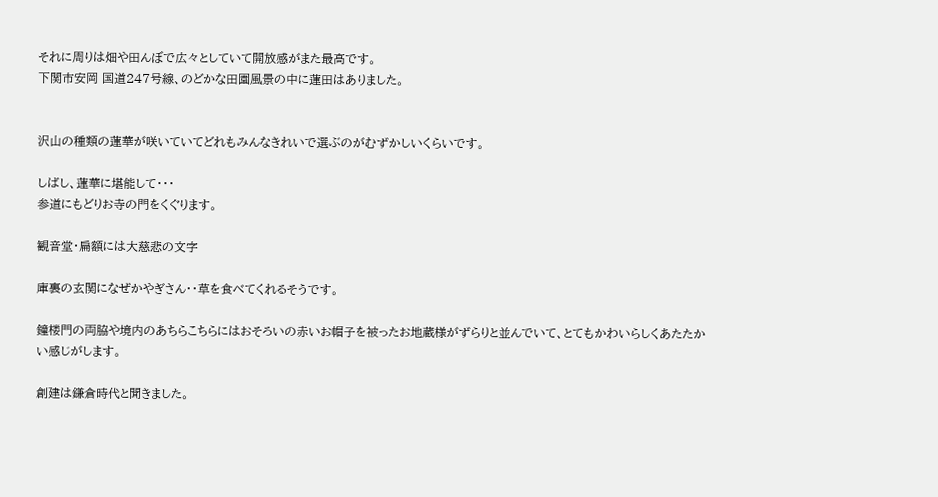それに周りは畑や田んぼで広々としていて開放感がまた最高です。
下関市安岡 国道247号線、のどかな田園風景の中に蓮田はありました。


沢山の種類の蓮華が咲いていてどれもみんなきれいで選ぶのがむずかしいくらいです。

しばし、蓮華に堪能して・・・
参道にもどりお寺の門をくぐります。

観音堂・扁額には大慈悲の文字

庫裏の玄関になぜかやぎさん・・草を食べてくれるそうです。

鐘楼門の両脇や境内のあちらこちらにはおそろいの赤いお帽子を被ったお地蔵様がずらりと並んでいて、とてもかわいらしくあたたかい感じがします。

創建は鎌倉時代と聞きました。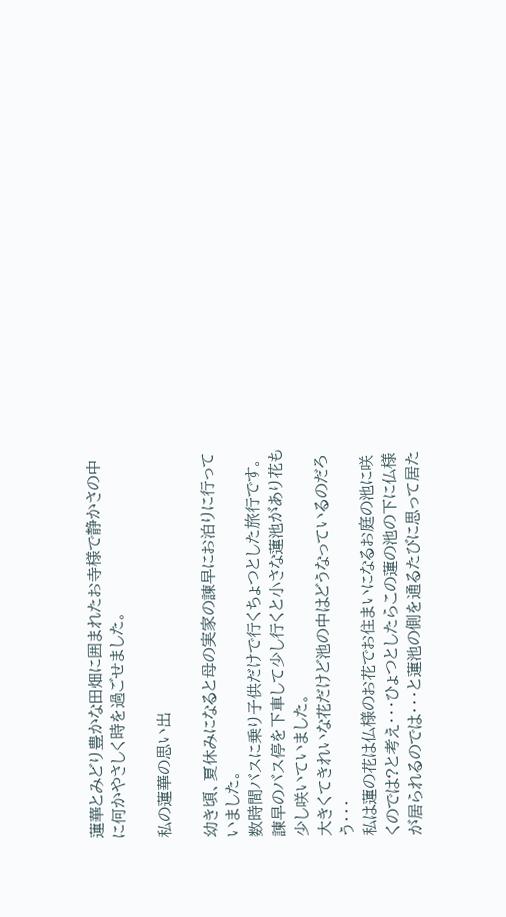蓮華とみどり豊かな田畑に囲まれたお寺様で静かさの中に何かやさしく時を過ごせました。

私の蓮華の思い出

幼き頃、夏休みになると母の実家の諫早にお泊りに行っていました。
数時間バスに乗り子供だけで行くちょつとした旅行です。
諫早のバス停を下車して少し行くと小さな蓮池があり花も少し咲いていました。
大きくてきれいな花だけど池の中はどうなっているのだろう・・・
私は蓮の花は仏様のお花でお住まいになるお庭の池に咲くのでは?と考え・・・ひょつとしたらこの蓮の池の下に仏様が居られるのでは・・・と蓮池の側を通るたびに思って居た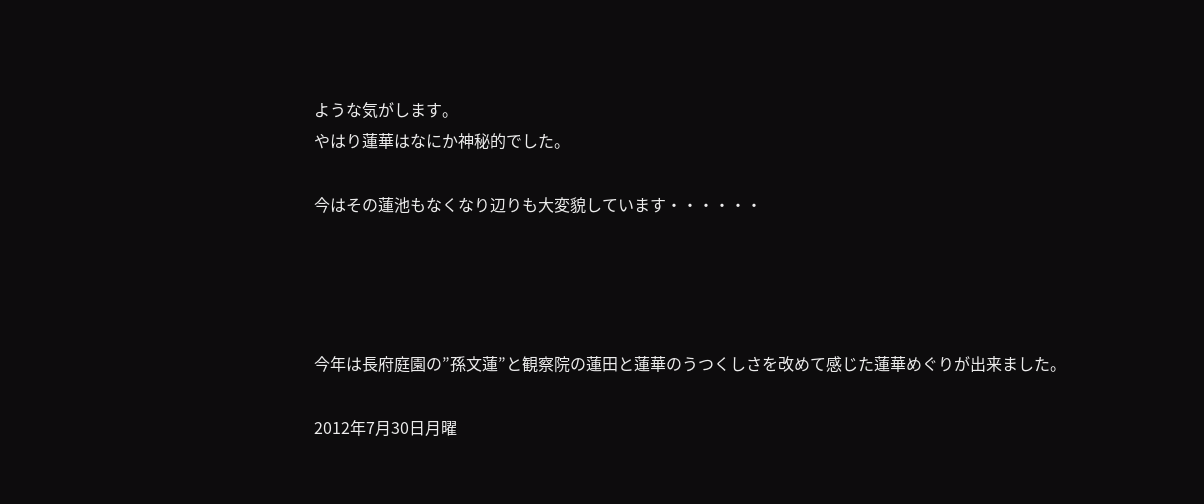ような気がします。
やはり蓮華はなにか神秘的でした。

今はその蓮池もなくなり辺りも大変貌しています・・・・・・




今年は長府庭園の”孫文蓮”と観察院の蓮田と蓮華のうつくしさを改めて感じた蓮華めぐりが出来ました。

2012年7月30日月曜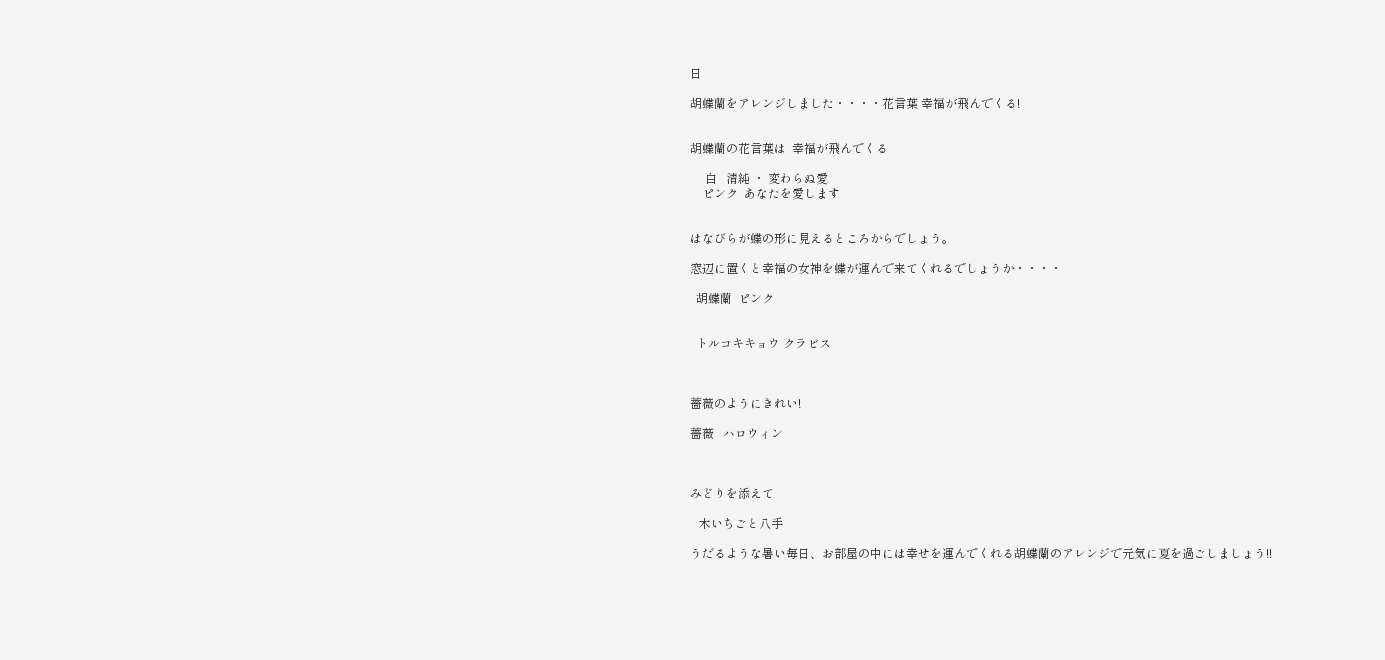日

胡蝶蘭をアレンジしました・・・・花言葉 幸福が飛んでくる!


胡蝶蘭の花言葉は  幸福が飛んでくる

     白   清純 ・ 変わらぬ愛
    ピンク  あなたを愛します


はなびらが蝶の形に見えるところからでしょう。

窓辺に置くと幸福の女神を蝶が運んで来てくれるでしょうか・・・・

  胡蝶蘭  ピンク


  トルコキキョウ クラビス



薔薇のようにきれい!

薔薇   ハロウィン



みどりを添えて

   木いちごと八手

うだるような暑い毎日、お部屋の中には幸せを運んでくれる胡蝶蘭のアレンジで元気に夏を過ごしましょう!!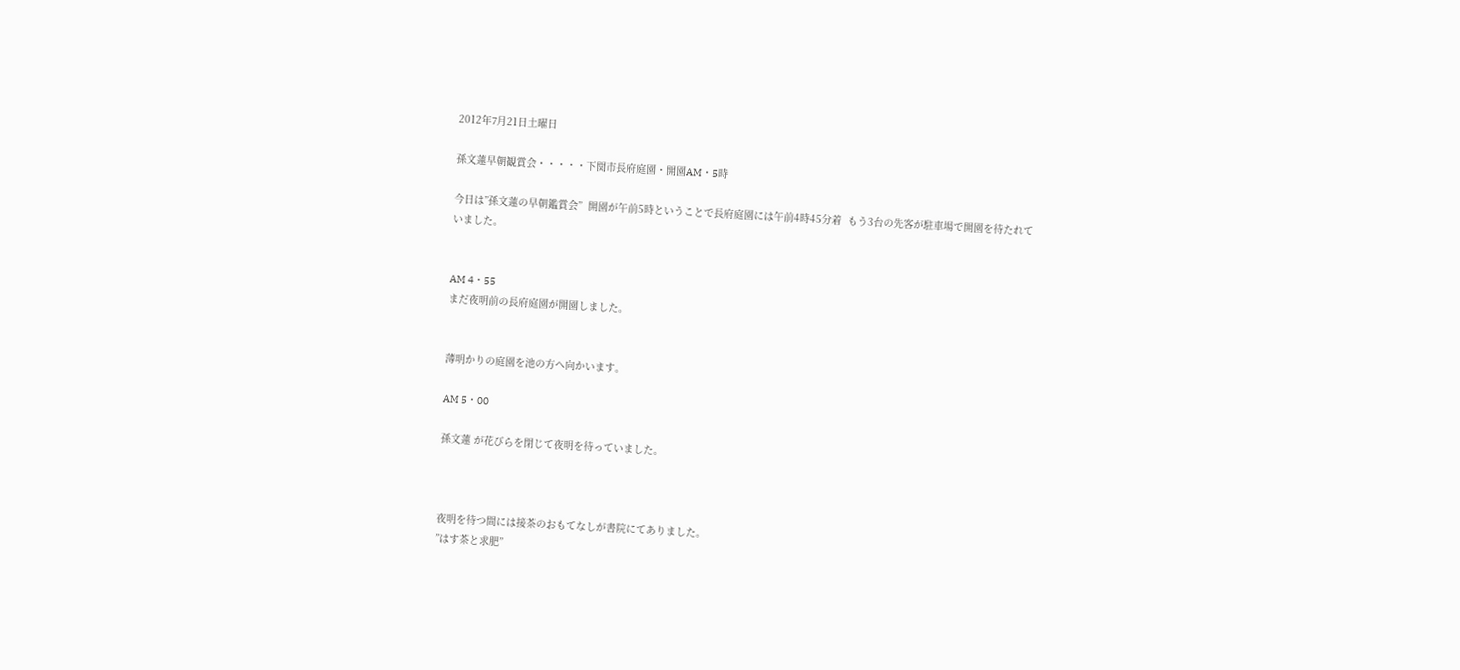2012年7月21日土曜日

孫文蓮早朝観賞会・・・・・下関市長府庭園・開園AM・5時

今日は”孫文蓮の早朝鑑賞会”  開園が午前5時ということで長府庭園には午前4時45分着  もう3台の先客が駐車場で開園を待たれていました。


AM 4・55
まだ夜明前の長府庭園が開園しました。


薄明かりの庭園を池の方へ向かいます。

AM 5・00

孫文蓮 が花びらを閉じて夜明を待っていました。



夜明を待つ間には接茶のおもてなしが書院にてありました。
”はす茶と求肥”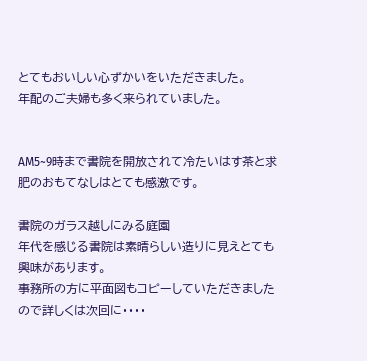とてもおいしい心ずかいをいただきました。
年配のご夫婦も多く来られていました。


AM5~9時まで書院を開放されて冷たいはす茶と求肥のおもてなしはとても感激です。

書院のガラス越しにみる庭園
年代を感じる書院は素晴らしい造りに見えとても興味があります。
事務所の方に平面図もコピーしていただきましたので詳しくは次回に・・・・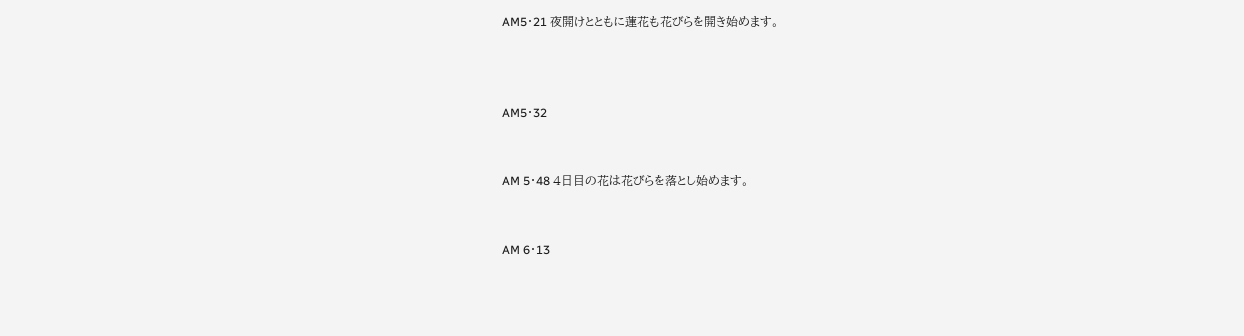AM5・21 夜開けとともに蓮花も花びらを開き始めます。



AM5・32


AM 5・48 4日目の花は花びらを落とし始めます。


AM 6・13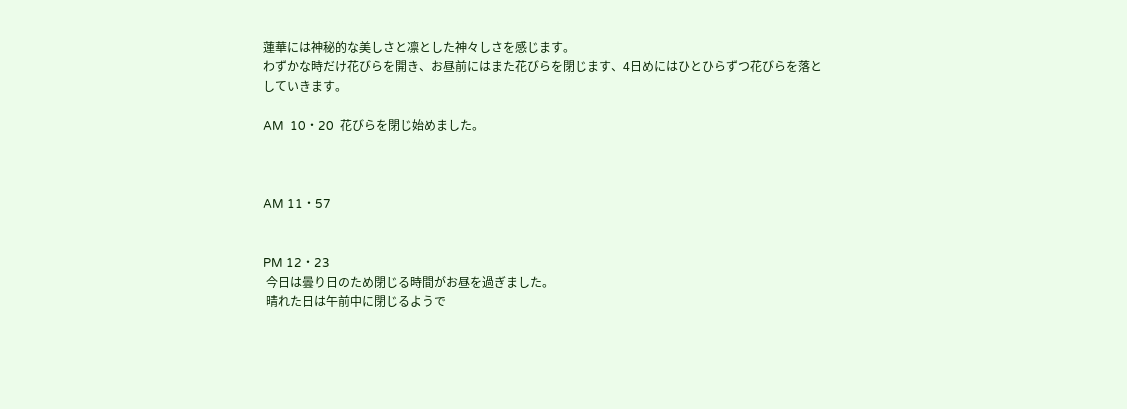蓮華には神秘的な美しさと凛とした神々しさを感じます。
わずかな時だけ花びらを開き、お昼前にはまた花びらを閉じます、4日めにはひとひらずつ花びらを落としていきます。

AM  10・20  花びらを閉じ始めました。



AM 11・57


PM 12・23
 今日は曇り日のため閉じる時間がお昼を過ぎました。
 晴れた日は午前中に閉じるようで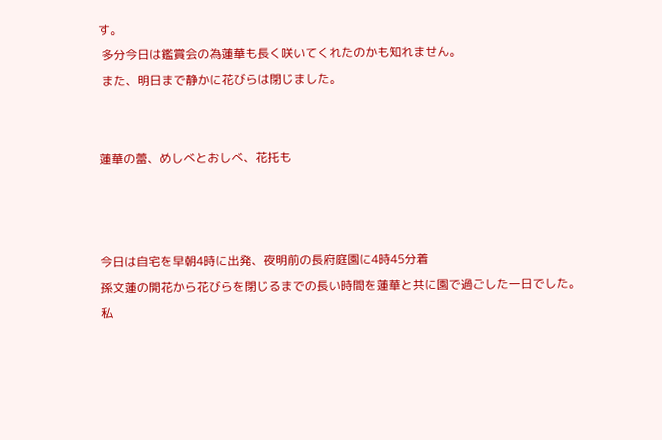す。
 多分今日は鑑賞会の為蓮華も長く咲いてくれたのかも知れません。
 また、明日まで静かに花びらは閉じました。


蓮華の蕾、めしべとおしべ、花托も



今日は自宅を早朝4時に出発、夜明前の長府庭園に4時45分着
孫文蓮の開花から花びらを閉じるまでの長い時間を蓮華と共に園で過ごした一日でした。
私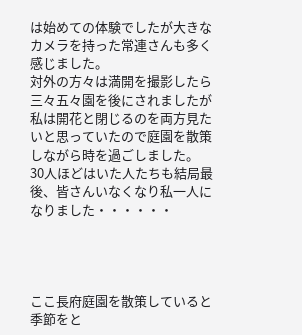は始めての体験でしたが大きなカメラを持った常連さんも多く感じました。
対外の方々は満開を撮影したら三々五々園を後にされましたが私は開花と閉じるのを両方見たいと思っていたので庭園を散策しながら時を過ごしました。
30人ほどはいた人たちも結局最後、皆さんいなくなり私一人になりました・・・・・・




ここ長府庭園を散策していると季節をと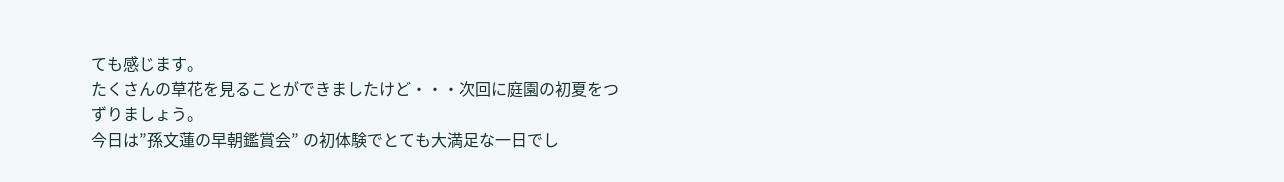ても感じます。
たくさんの草花を見ることができましたけど・・・次回に庭園の初夏をつずりましょう。
今日は”孫文蓮の早朝鑑賞会” の初体験でとても大満足な一日でし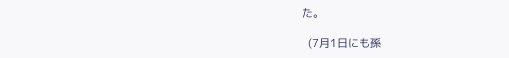た。

  (7月1日にも孫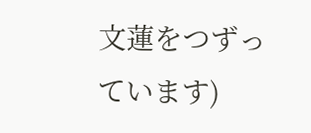文蓮をつずっています)